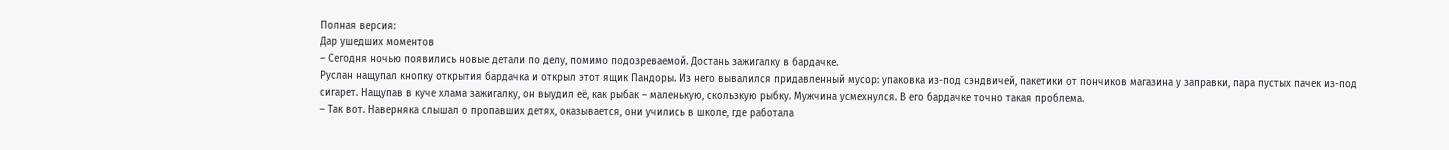Полная версия:
Дар ушедших моментов
– Сегодня ночью появились новые детали по делу, помимо подозреваемой. Достань зажигалку в бардачке.
Руслан нащупал кнопку открытия бардачка и открыл этот ящик Пандоры. Из него вывалился придавленный мусор: упаковка из-под сэндвичей, пакетики от пончиков магазина у заправки, пара пустых пачек из-под сигарет. Нащупав в куче хлама зажигалку, он выудил её, как рыбак – маленькую, скользкую рыбку. Мужчина усмехнулся. В его бардачке точно такая проблема.
– Так вот. Наверняка слышал о пропавших детях, оказывается, они учились в школе, где работала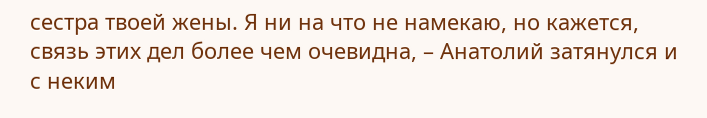сестра твоей жены. Я ни на что не намекаю, но кажется, связь этих дел более чем очевидна, – Анатолий затянулся и с неким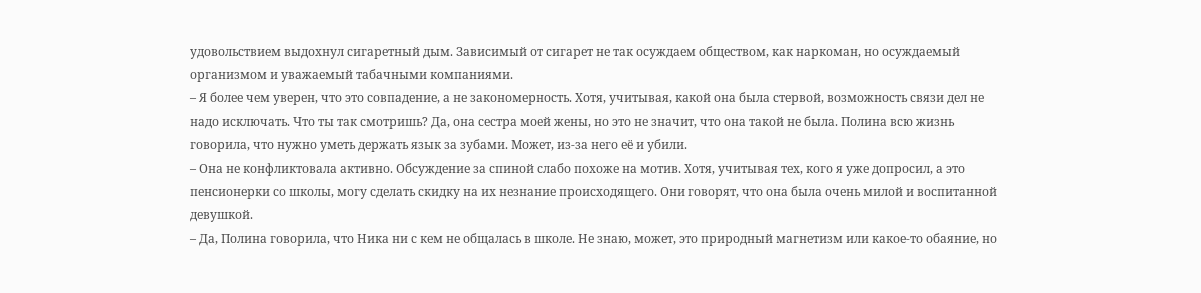удовольствием выдохнул сигаретный дым. Зависимый от сигарет не так осуждаем обществом, как наркоман, но осуждаемый организмом и уважаемый табачными компаниями.
– Я более чем уверен, что это совпадение, а не закономерность. Хотя, учитывая, какой она была стервой, возможность связи дел не надо исключать. Что ты так смотришь? Да, она сестра моей жены, но это не значит, что она такой не была. Полина всю жизнь говорила, что нужно уметь держать язык за зубами. Может, из-за него её и убили.
– Она не конфликтовала активно. Обсуждение за спиной слабо похоже на мотив. Хотя, учитывая тех, кого я уже допросил, а это пенсионерки со школы, могу сделать скидку на их незнание происходящего. Они говорят, что она была очень милой и воспитанной девушкой.
– Да, Полина говорила, что Ника ни с кем не общалась в школе. Не знаю, может, это природный магнетизм или какое-то обаяние, но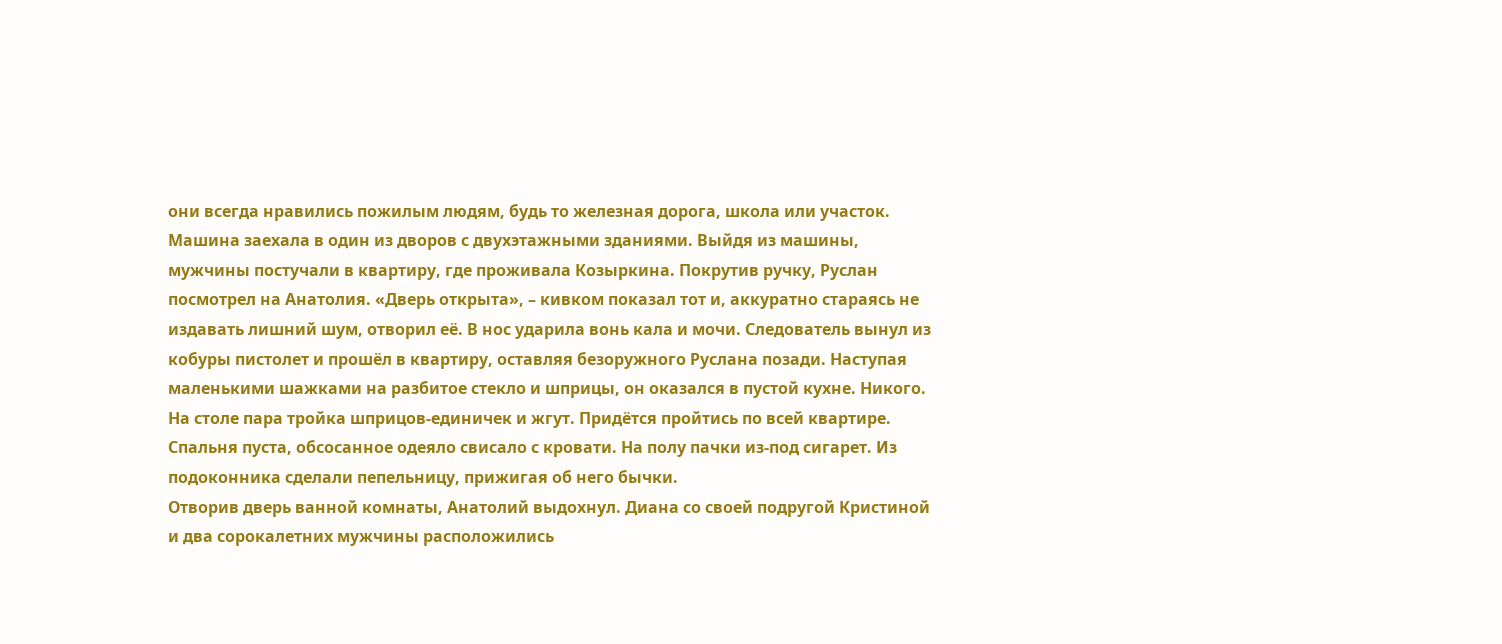они всегда нравились пожилым людям, будь то железная дорога, школа или участок.
Машина заехала в один из дворов с двухэтажными зданиями. Выйдя из машины, мужчины постучали в квартиру, где проживала Козыркина. Покрутив ручку, Руслан посмотрел на Анатолия. «Дверь открыта», – кивком показал тот и, аккуратно стараясь не издавать лишний шум, отворил её. В нос ударила вонь кала и мочи. Следователь вынул из кобуры пистолет и прошёл в квартиру, оставляя безоружного Руслана позади. Наступая маленькими шажками на разбитое стекло и шприцы, он оказался в пустой кухне. Никого. На столе пара тройка шприцов-единичек и жгут. Придётся пройтись по всей квартире. Спальня пуста, обсосанное одеяло свисало с кровати. На полу пачки из-под сигарет. Из подоконника сделали пепельницу, прижигая об него бычки.
Отворив дверь ванной комнаты, Анатолий выдохнул. Диана со своей подругой Кристиной и два сорокалетних мужчины расположились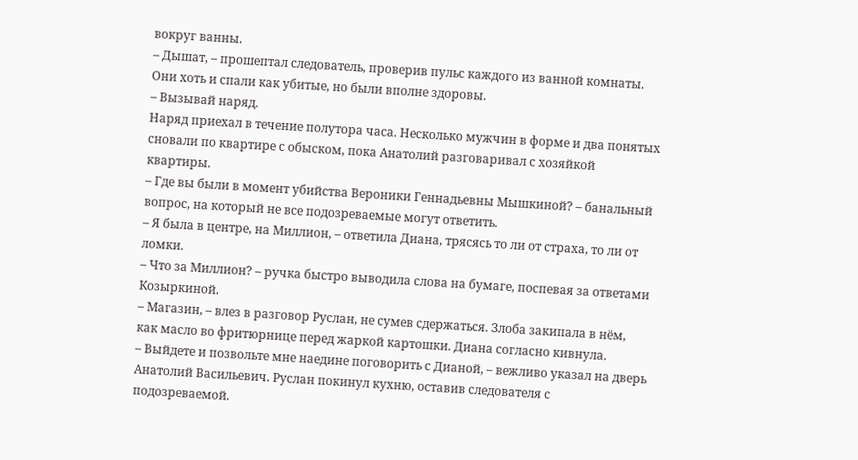вокруг ванны.
– Дышат, – прошептал следователь, проверив пульс каждого из ванной комнаты. Они хоть и спали как убитые, но были вполне здоровы.
– Вызывай наряд.
Наряд приехал в течение полутора часа. Несколько мужчин в форме и два понятых сновали по квартире с обыском, пока Анатолий разговаривал с хозяйкой квартиры.
– Где вы были в момент убийства Вероники Геннадьевны Мышкиной? – банальный вопрос, на который не все подозреваемые могут ответить.
– Я была в центре, на Миллион, – ответила Диана, трясясь то ли от страха, то ли от ломки.
– Что за Миллион? – ручка быстро выводила слова на бумаге, поспевая за ответами Козыркиной.
– Магазин, – влез в разговор Руслан, не сумев сдержаться. Злоба закипала в нём, как масло во фритюрнице перед жаркой картошки. Диана согласно кивнула.
– Выйдете и позвольте мне наедине поговорить с Дианой, – вежливо указал на дверь Анатолий Васильевич. Руслан покинул кухню, оставив следователя с подозреваемой.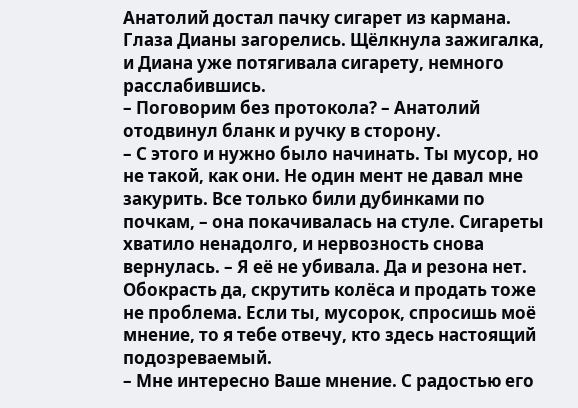Анатолий достал пачку сигарет из кармана. Глаза Дианы загорелись. Щёлкнула зажигалка, и Диана уже потягивала сигарету, немного расслабившись.
– Поговорим без протокола? – Анатолий отодвинул бланк и ручку в сторону.
– С этого и нужно было начинать. Ты мусор, но не такой, как они. Не один мент не давал мне закурить. Все только били дубинками по почкам, – она покачивалась на стуле. Сигареты хватило ненадолго, и нервозность снова вернулась. – Я её не убивала. Да и резона нет. Обокрасть да, скрутить колёса и продать тоже не проблема. Если ты, мусорок, спросишь моё мнение, то я тебе отвечу, кто здесь настоящий подозреваемый.
– Мне интересно Ваше мнение. С радостью его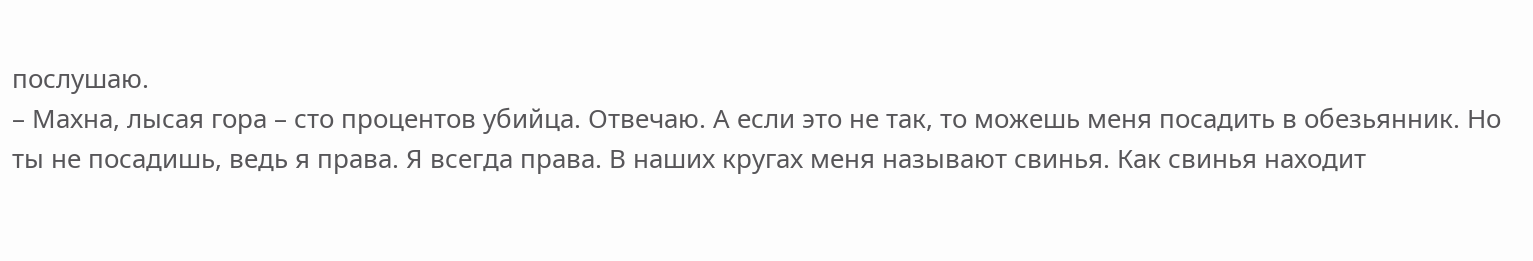послушаю.
– Махна, лысая гора – сто процентов убийца. Отвечаю. А если это не так, то можешь меня посадить в обезьянник. Но ты не посадишь, ведь я права. Я всегда права. В наших кругах меня называют свинья. Как свинья находит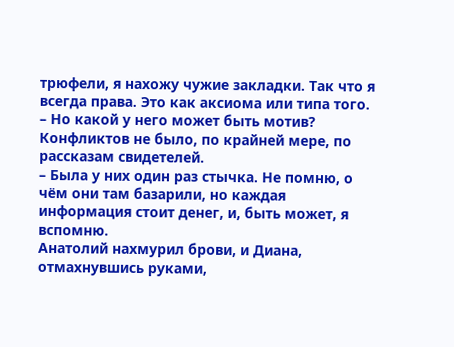трюфели, я нахожу чужие закладки. Так что я всегда права. Это как аксиома или типа того.
– Но какой у него может быть мотив? Конфликтов не было, по крайней мере, по рассказам свидетелей.
– Была у них один раз стычка. Не помню, о чём они там базарили, но каждая информация стоит денег, и, быть может, я вспомню.
Анатолий нахмурил брови, и Диана, отмахнувшись руками,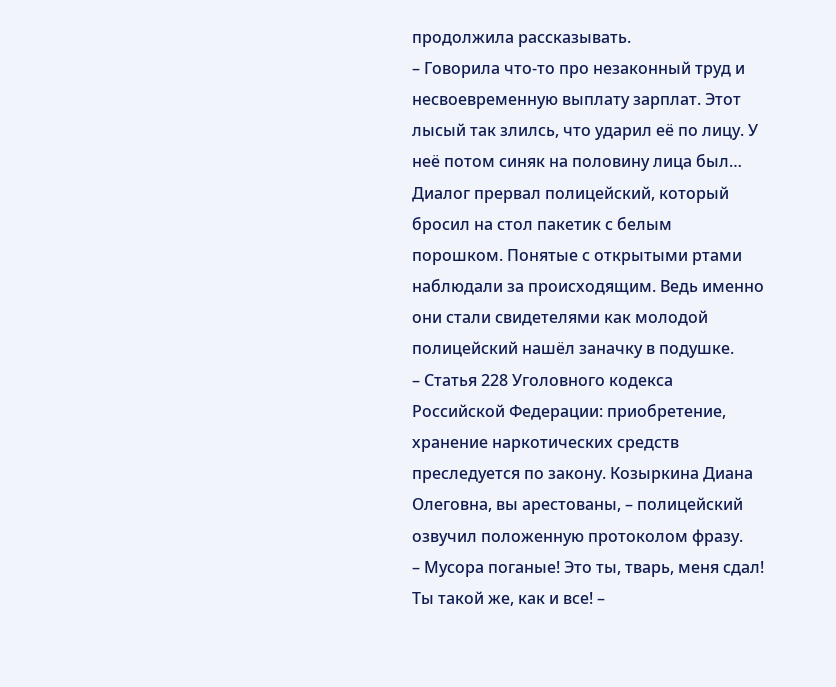продолжила рассказывать.
– Говорила что-то про незаконный труд и несвоевременную выплату зарплат. Этот лысый так злилсь, что ударил её по лицу. У неё потом синяк на половину лица был…
Диалог прервал полицейский, который бросил на стол пакетик с белым порошком. Понятые с открытыми ртами наблюдали за происходящим. Ведь именно они стали свидетелями как молодой полицейский нашёл заначку в подушке.
– Статья 228 Уголовного кодекса Российской Федерации: приобретение, хранение наркотических средств преследуется по закону. Козыркина Диана Олеговна, вы арестованы, – полицейский озвучил положенную протоколом фразу.
– Мусора поганые! Это ты, тварь, меня сдал! Ты такой же, как и все! –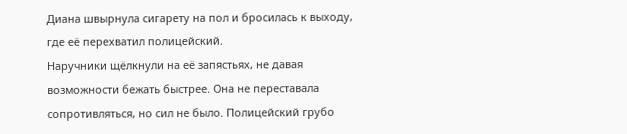Диана швырнула сигарету на пол и бросилась к выходу, где её перехватил полицейский.
Наручники щёлкнули на её запястьях, не давая возможности бежать быстрее. Она не переставала сопротивляться, но сил не было. Полицейский грубо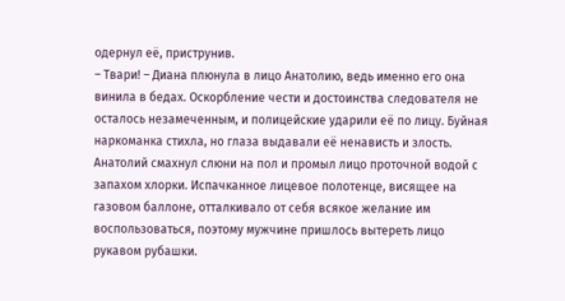одернул её, приструнив.
– Твари! – Диана плюнула в лицо Анатолию, ведь именно его она винила в бедах. Оскорбление чести и достоинства следователя не осталось незамеченным, и полицейские ударили её по лицу. Буйная наркоманка стихла, но глаза выдавали её ненависть и злость.
Анатолий смахнул слюни на пол и промыл лицо проточной водой с запахом хлорки. Испачканное лицевое полотенце, висящее на газовом баллоне, отталкивало от себя всякое желание им воспользоваться, поэтому мужчине пришлось вытереть лицо рукавом рубашки.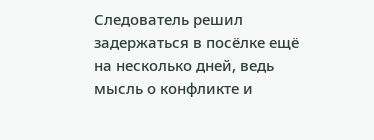Следователь решил задержаться в посёлке ещё на несколько дней, ведь мысль о конфликте и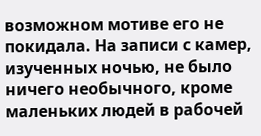возможном мотиве его не покидала. На записи с камер, изученных ночью, не было ничего необычного, кроме маленьких людей в рабочей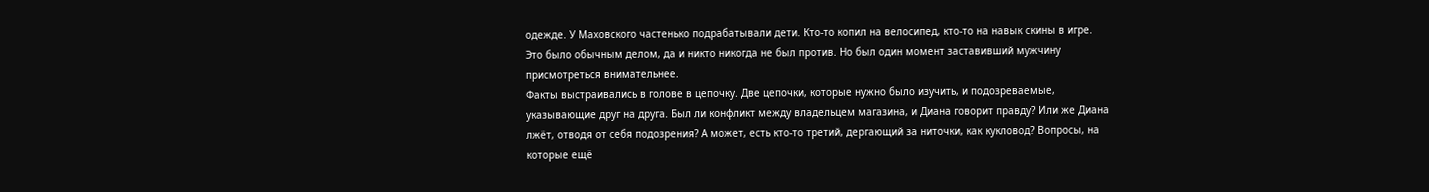одежде. У Маховского частенько подрабатывали дети. Кто-то копил на велосипед, кто-то на навык скины в игре. Это было обычным делом, да и никто никогда не был против. Но был один момент заставивший мужчину присмотреться внимательнее.
Факты выстраивались в голове в цепочку. Две цепочки, которые нужно было изучить, и подозреваемые, указывающие друг на друга. Был ли конфликт между владельцем магазина, и Диана говорит правду? Или же Диана лжёт, отводя от себя подозрения? А может, есть кто-то третий, дергающий за ниточки, как кукловод? Вопросы, на которые ещё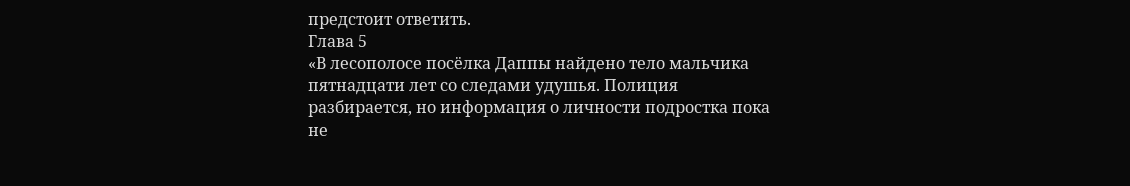предстоит ответить.
Глава 5
«В лесополосе посёлка Даппы найдено тело мальчика пятнадцати лет со следами удушья. Полиция разбирается, но информация о личности подростка пока не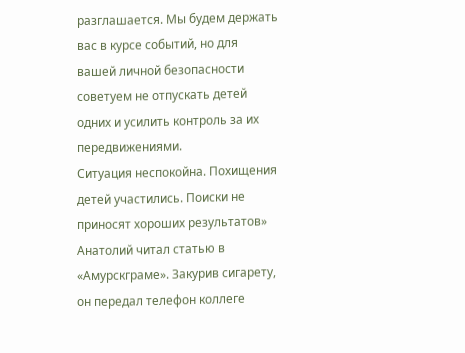разглашается. Мы будем держать вас в курсе событий, но для вашей личной безопасности советуем не отпускать детей одних и усилить контроль за их передвижениями.
Ситуация неспокойна. Похищения детей участились. Поиски не приносят хороших результатов»
Анатолий читал статью в «Амурскграме». Закурив сигарету, он передал телефон коллеге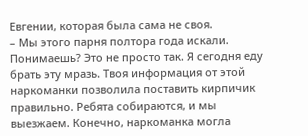Евгении, которая была сама не своя.
– Мы этого парня полтора года искали. Понимаешь? Это не просто так. Я сегодня еду брать эту мразь. Твоя информация от этой наркоманки позволила поставить кирпичик правильно. Ребята собираются, и мы выезжаем. Конечно, наркоманка могла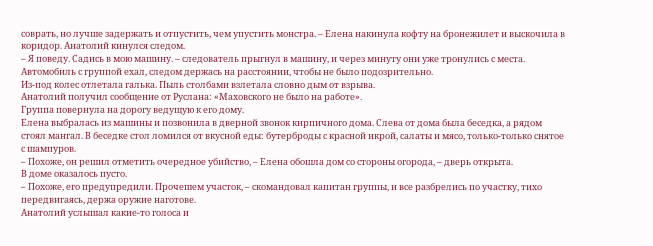соврать, но лучше задержать и отпустить, чем упустить монстра. – Елена накинула кофту на бронежилет и выскочила в коридор. Анатолий кинулся следом.
– Я поведу. Садись в мою машину. – следователь прыгнул в машину, и через минуту они уже тронулись с места. Автомобиль с группой ехал, следом держась на расстоянии, чтобы не было подозрительно.
Из-под колес отлетала галька. Пыль столбами взлетала словно дым от взрыва.
Анатолий получил сообщение от Руслана: «Маховского не было на работе».
Группа повернула на дорогу ведущую к его дому.
Елена выбралась из машины и позвонила в дверной звонок кирпичного дома. Слева от дома была беседка, а рядом стоял мангал. В беседке стол ломился от вкусной еды: бутерброды с красной икрой, салаты и мясо, только-только снятое с шампуров.
– Похоже, он решил отметить очередное убийство, – Елена обошла дом со стороны огорода, – дверь открыта.
В доме оказалось пусто.
– Похоже, его предупредили. Прочешем участок, – скомандовал капитан группы, и все разбрелись по участку, тихо передвигаясь, держа оружие наготове.
Анатолий услышал какие-то голоса и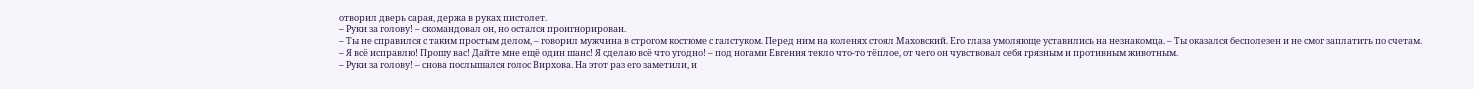отворил дверь сарая, держа в руках пистолет.
– Руки за голову! – скомандовал он, но остался проигнорирован.
– Ты не справился с таким простым делом, – говорил мужчина в строгом костюме с галстуком. Перед ним на коленях стоял Маховский. Его глаза умоляюще уставились на незнакомца. – Ты оказался бесполезен и не смог заплатить по счетам.
– Я всё исправлю! Прошу вас! Дайте мне ещё один шанс! Я сделаю всё что угодно! – под ногами Евгения текло что-то тёплое, от чего он чувствовал себя грязным и противным животным.
– Руки за голову! – снова послышался голос Вирхова. На этот раз его заметили, и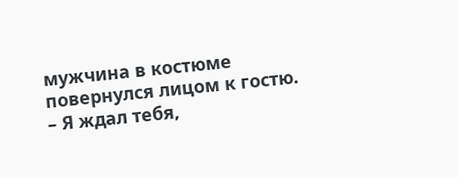мужчина в костюме повернулся лицом к гостю.
– Я ждал тебя,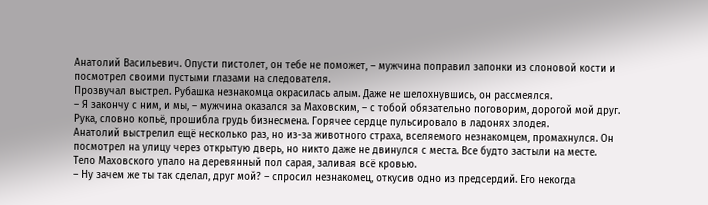Анатолий Васильевич. Опусти пистолет, он тебе не поможет, – мужчина поправил запонки из слоновой кости и посмотрел своими пустыми глазами на следователя.
Прозвучал выстрел. Рубашка незнакомца окрасилась алым. Даже не шелохнувшись, он рассмеялся.
– Я закончу с ним, и мы, – мужчина оказался за Маховским, – с тобой обязательно поговорим, дорогой мой друг.
Рука, словно копьё, прошибла грудь бизнесмена. Горячее сердце пульсировало в ладонях злодея.
Анатолий выстрелил ещё несколько раз, но из-за животного страха, вселяемого незнакомцем, промахнулся. Он посмотрел на улицу через открытую дверь, но никто даже не двинулся с места. Все будто застыли на месте.
Тело Маховского упало на деревянный пол сарая, заливая всё кровью.
– Ну зачем же ты так сделал, друг мой? – спросил незнакомец, откусив одно из предсердий. Его некогда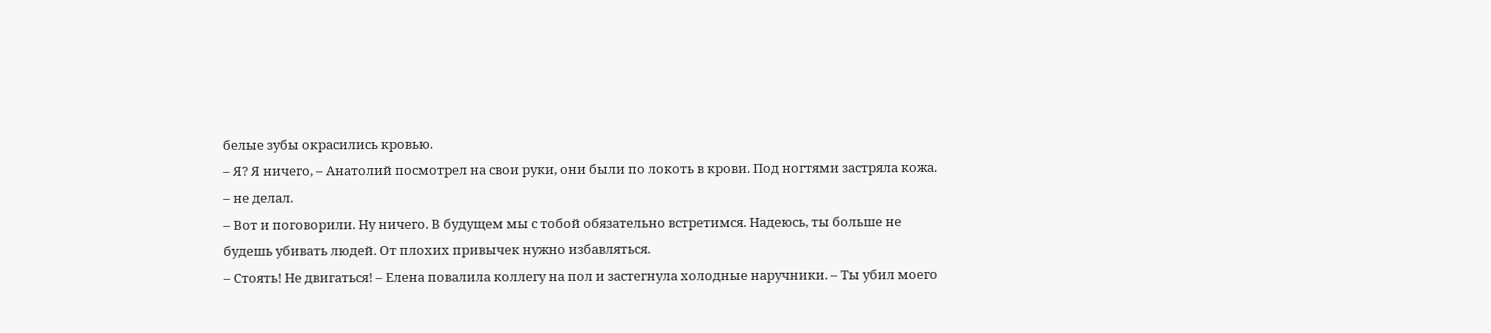белые зубы окрасились кровью.
– Я? Я ничего, – Анатолий посмотрел на свои руки, они были по локоть в крови. Под ногтями застряла кожа. – не делал.
– Вот и поговорили. Ну ничего. В будущем мы с тобой обязательно встретимся. Надеюсь, ты больше не будешь убивать людей. От плохих привычек нужно избавляться.
– Стоять! Не двигаться! – Елена повалила коллегу на пол и застегнула холодные наручники. – Ты убил моего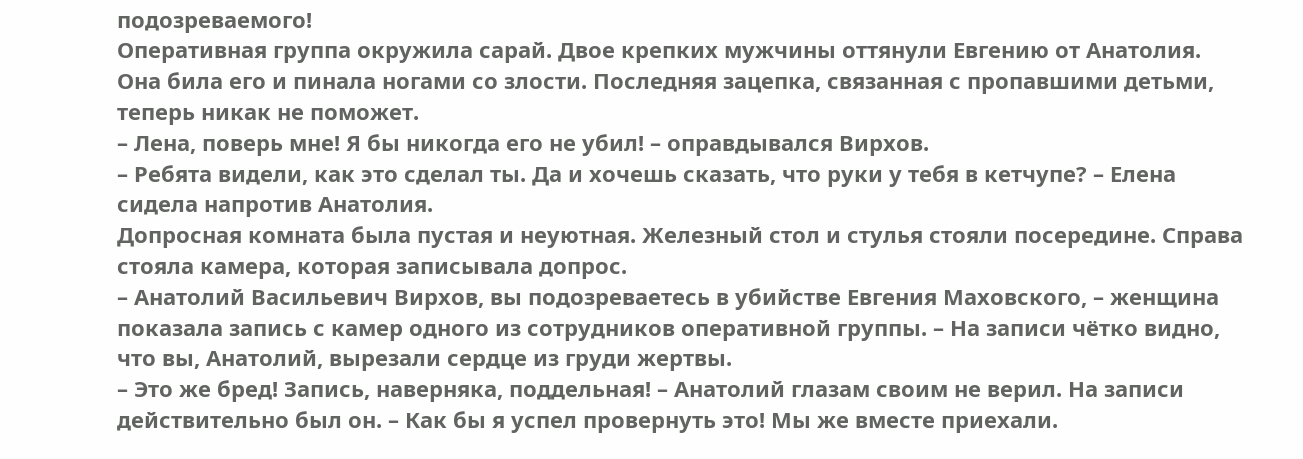подозреваемого!
Оперативная группа окружила сарай. Двое крепких мужчины оттянули Евгению от Анатолия. Она била его и пинала ногами со злости. Последняя зацепка, связанная с пропавшими детьми, теперь никак не поможет.
– Лена, поверь мне! Я бы никогда его не убил! – оправдывался Вирхов.
– Ребята видели, как это сделал ты. Да и хочешь сказать, что руки у тебя в кетчупе? – Елена сидела напротив Анатолия.
Допросная комната была пустая и неуютная. Железный стол и стулья стояли посередине. Справа стояла камера, которая записывала допрос.
– Анатолий Васильевич Вирхов, вы подозреваетесь в убийстве Евгения Маховского, – женщина показала запись с камер одного из сотрудников оперативной группы. – На записи чётко видно, что вы, Анатолий, вырезали сердце из груди жертвы.
– Это же бред! Запись, наверняка, поддельная! – Анатолий глазам своим не верил. На записи действительно был он. – Как бы я успел провернуть это! Мы же вместе приехали.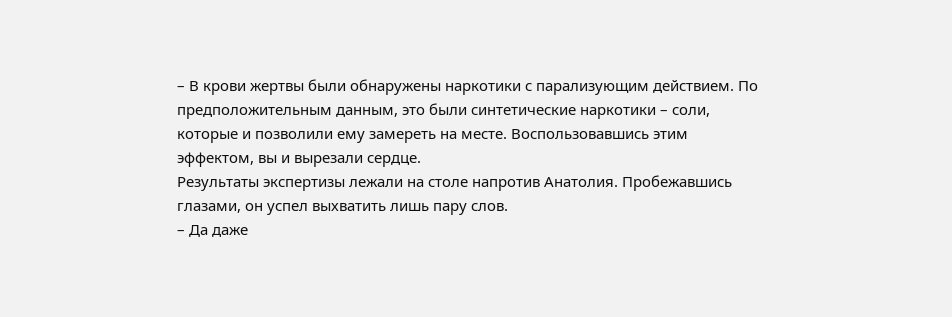– В крови жертвы были обнаружены наркотики с парализующим действием. По предположительным данным, это были синтетические наркотики – соли, которые и позволили ему замереть на месте. Воспользовавшись этим эффектом, вы и вырезали сердце.
Результаты экспертизы лежали на столе напротив Анатолия. Пробежавшись глазами, он успел выхватить лишь пару слов.
– Да даже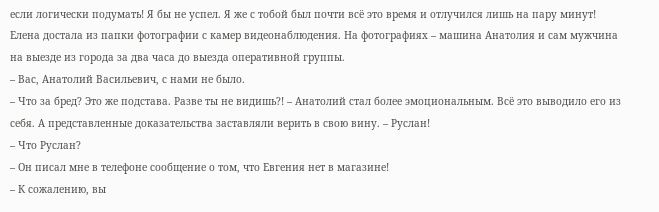если логически подумать! Я бы не успел. Я же с тобой был почти всё это время и отлучился лишь на пару минут!
Елена достала из папки фотографии с камер видеонаблюдения. На фотографиях – машина Анатолия и сам мужчина на выезде из города за два часа до выезда оперативной группы.
– Вас, Анатолий Васильевич, с нами не было.
– Что за бред? Это же подстава. Разве ты не видишь?! – Анатолий стал более эмоциональным. Всё это выводило его из себя. А представленные доказательства заставляли верить в свою вину. – Руслан!
– Что Руслан?
– Он писал мне в телефоне сообщение о том, что Евгения нет в магазине!
– К сожалению, вы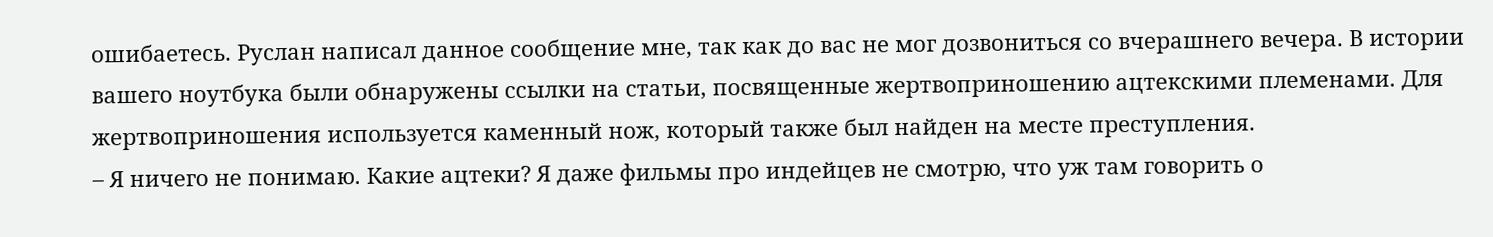ошибаетесь. Руслан написал данное сообщение мне, так как до вас не мог дозвониться со вчерашнего вечера. В истории вашего ноутбука были обнаружены ссылки на статьи, посвященные жертвоприношению ацтекскими племенами. Для жертвоприношения используется каменный нож, который также был найден на месте преступления.
– Я ничего не понимаю. Какие ацтеки? Я даже фильмы про индейцев не смотрю, что уж там говорить о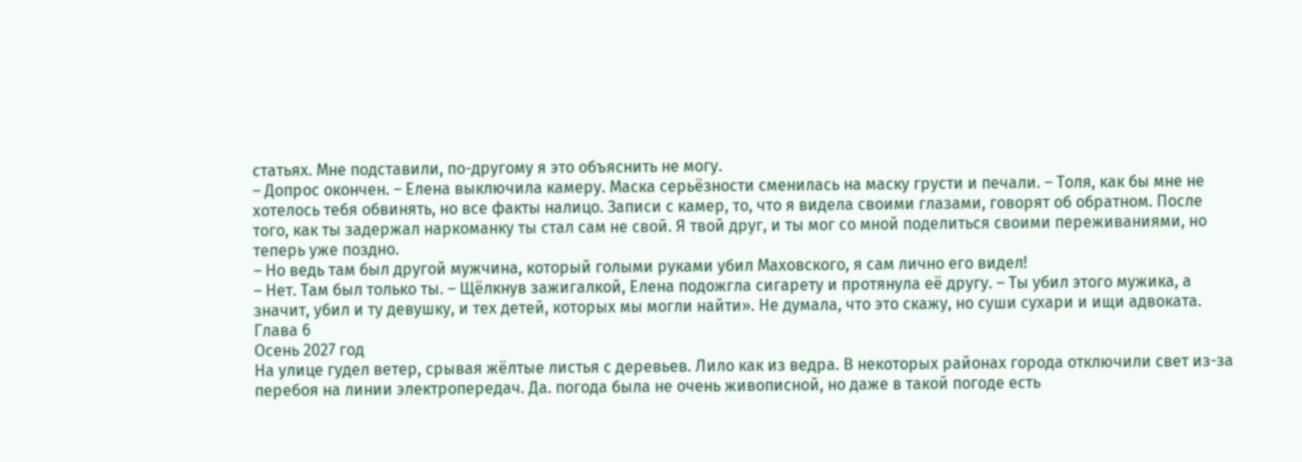статьях. Мне подставили, по-другому я это объяснить не могу.
– Допрос окончен. – Елена выключила камеру. Маска серьёзности сменилась на маску грусти и печали. – Толя, как бы мне не хотелось тебя обвинять, но все факты налицо. Записи с камер, то, что я видела своими глазами, говорят об обратном. После того, как ты задержал наркоманку ты стал сам не свой. Я твой друг, и ты мог со мной поделиться своими переживаниями, но теперь уже поздно.
– Но ведь там был другой мужчина, который голыми руками убил Маховского, я сам лично его видел!
– Нет. Там был только ты. – Щёлкнув зажигалкой, Елена подожгла сигарету и протянула её другу. – Ты убил этого мужика, а значит, убил и ту девушку, и тех детей, которых мы могли найти». Не думала, что это скажу, но суши сухари и ищи адвоката.
Глава 6
Осень 2027 год
На улице гудел ветер, срывая жёлтые листья с деревьев. Лило как из ведра. В некоторых районах города отключили свет из-за перебоя на линии электропередач. Да. погода была не очень живописной, но даже в такой погоде есть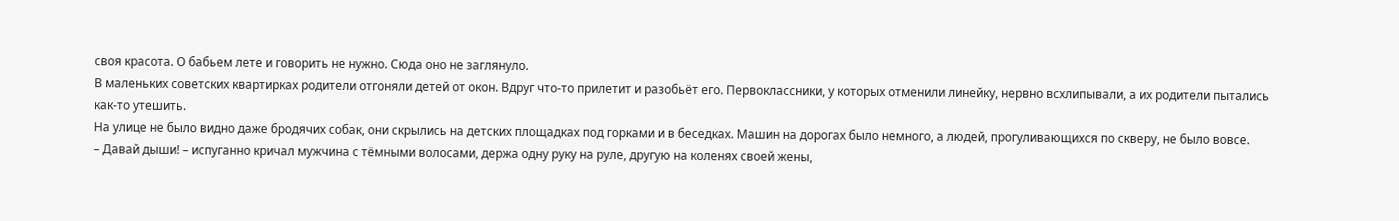своя красота. О бабьем лете и говорить не нужно. Сюда оно не заглянуло.
В маленьких советских квартирках родители отгоняли детей от окон. Вдруг что-то прилетит и разобьёт его. Первоклассники, у которых отменили линейку, нервно всхлипывали, а их родители пытались как-то утешить.
На улице не было видно даже бродячих собак, они скрылись на детских площадках под горками и в беседках. Машин на дорогах было немного, а людей, прогуливающихся по скверу, не было вовсе.
– Давай дыши! – испуганно кричал мужчина с тёмными волосами, держа одну руку на руле, другую на коленях своей жены,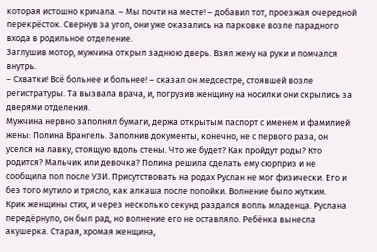которая истошно кричала. – Мы почти на месте! – добавил тот, проезжая очередной перекрёсток. Свернув за угол, они уже оказались на парковке возле парадного входа в родильное отделение.
Заглушив мотор, мужчина открыл заднюю дверь. Взял жену на руки и помчался внутрь.
– Схватки! Всё больнее и больнее! – сказал он медсестре, стоявшей возле регистратуры. Та вызвала врача, и, погрузив женщину на носилки они скрылись за дверями отделения.
Мужчина нервно заполнял бумаги, держа открытым паспорт с именем и фамилией жены: Полина Врангель. Заполнив документы, конечно, не с первого раза, он уселся на лавку, стоящую вдоль стены. Что же будет? Как пройдут роды? Кто родится? Мальчик или девочка? Полина решила сделать ему сюрприз и не сообщила пол после УЗИ. Присутствовать на родах Руслан не мог физически. Его и без того мутило и трясло, как алкаша после попойки. Волнение было жутким.
Крик женщины стих, и через несколько секунд раздался вопль младенца. Руслана передёрнуло, он был рад, но волнение его не оставляло. Ребёнка вынесла акушерка. Старая, хромая женщина,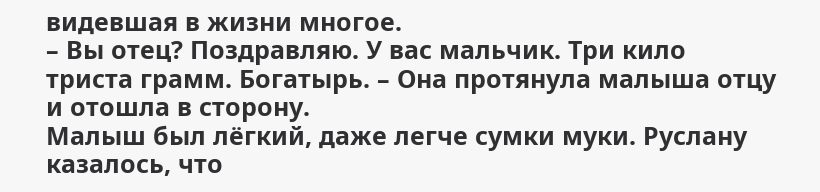видевшая в жизни многое.
– Вы отец? Поздравляю. У вас мальчик. Три кило триста грамм. Богатырь. – Она протянула малыша отцу и отошла в сторону.
Малыш был лёгкий, даже легче сумки муки. Руслану казалось, что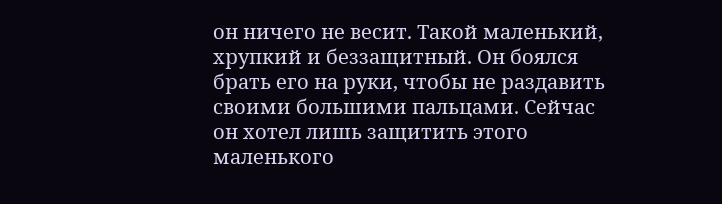он ничего не весит. Такой маленький, хрупкий и беззащитный. Он боялся брать его на руки, чтобы не раздавить своими большими пальцами. Сейчас он хотел лишь защитить этого маленького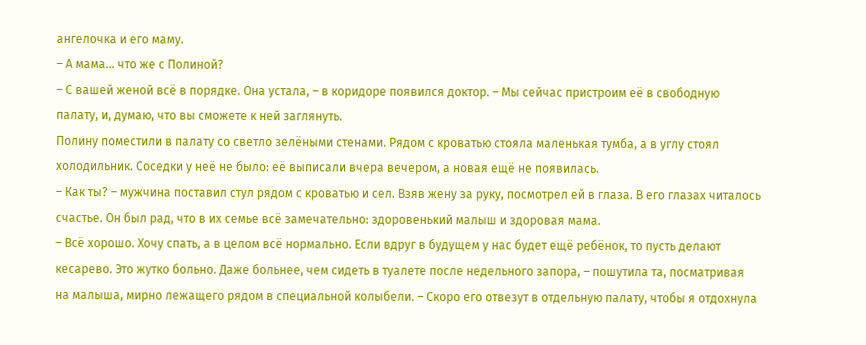ангелочка и его маму.
– А мама… что же с Полиной?
– С вашей женой всё в порядке. Она устала, – в коридоре появился доктор. – Мы сейчас пристроим её в свободную палату, и, думаю, что вы сможете к ней заглянуть.
Полину поместили в палату со светло зелёными стенами. Рядом с кроватью стояла маленькая тумба, а в углу стоял холодильник. Соседки у неё не было: её выписали вчера вечером, а новая ещё не появилась.
– Как ты? – мужчина поставил стул рядом с кроватью и сел. Взяв жену за руку, посмотрел ей в глаза. В его глазах читалось счастье. Он был рад, что в их семье всё замечательно: здоровенький малыш и здоровая мама.
– Всё хорошо. Хочу спать, а в целом всё нормально. Если вдруг в будущем у нас будет ещё ребёнок, то пусть делают кесарево. Это жутко больно. Даже больнее, чем сидеть в туалете после недельного запора, – пошутила та, посматривая на малыша, мирно лежащего рядом в специальной колыбели. – Скоро его отвезут в отдельную палату, чтобы я отдохнула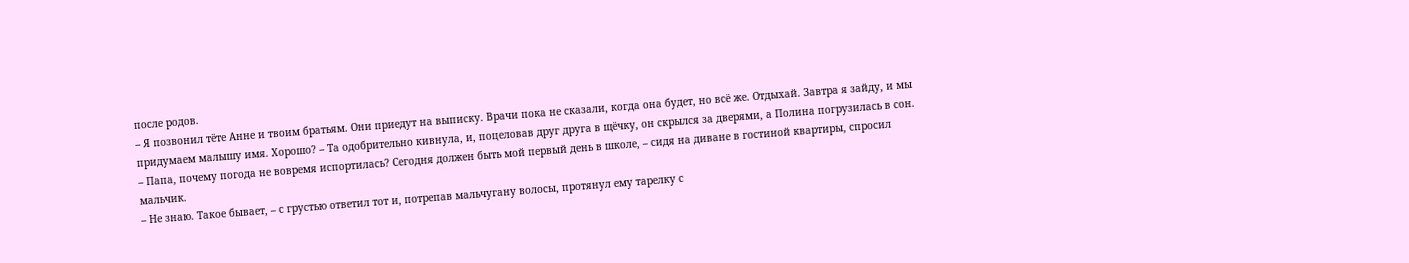после родов.
– Я позвонил тёте Анне и твоим братьям. Они приедут на выписку. Врачи пока не сказали, когда она будет, но всё же. Отдыхай. Завтра я зайду, и мы придумаем малышу имя. Хорошо? – Та одобрительно кивнула, и, поцеловав друг друга в щёчку, он скрылся за дверями, а Полина погрузилась в сон.
– Папа, почему погода не вовремя испортилась? Сегодня должен быть мой первый день в школе, – сидя на диване в гостиной квартиры, спросил мальчик.
– Не знаю. Такое бывает, – с грустью ответил тот и, потрепав мальчугану волосы, протянул ему тарелку с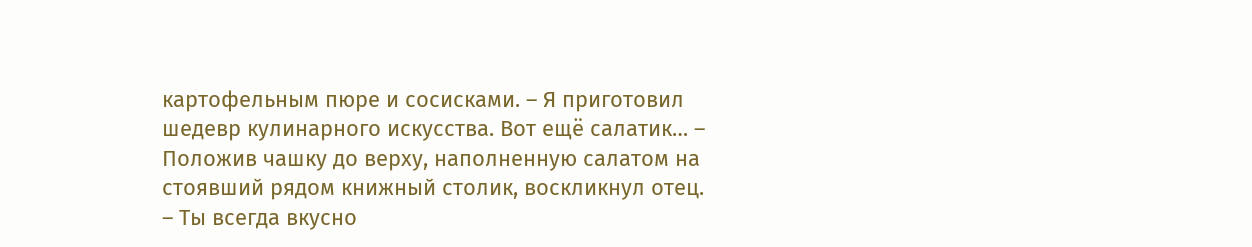картофельным пюре и сосисками. – Я приготовил шедевр кулинарного искусства. Вот ещё салатик… – Положив чашку до верху, наполненную салатом на стоявший рядом книжный столик, воскликнул отец.
– Ты всегда вкусно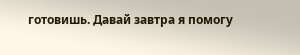готовишь. Давай завтра я помогу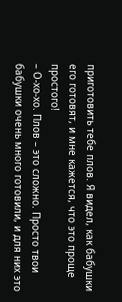приготовить тебе плов. Я видел, как бабушки его готовят, и мне кажется, что это проще простого!
– О-хо-хо. Плов – это сложно. Просто твои бабушки очень много готовили, и для них это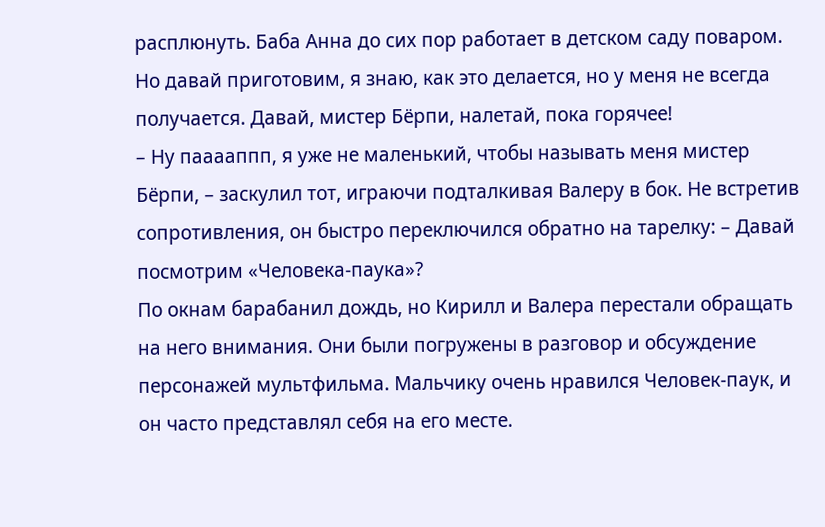расплюнуть. Баба Анна до сих пор работает в детском саду поваром. Но давай приготовим, я знаю, как это делается, но у меня не всегда получается. Давай, мистер Бёрпи, налетай, пока горячее!
– Ну пааааппп, я уже не маленький, чтобы называть меня мистер Бёрпи, – заскулил тот, играючи подталкивая Валеру в бок. Не встретив сопротивления, он быстро переключился обратно на тарелку: – Давай посмотрим «Человека-паука»?
По окнам барабанил дождь, но Кирилл и Валера перестали обращать на него внимания. Они были погружены в разговор и обсуждение персонажей мультфильма. Мальчику очень нравился Человек-паук, и он часто представлял себя на его месте.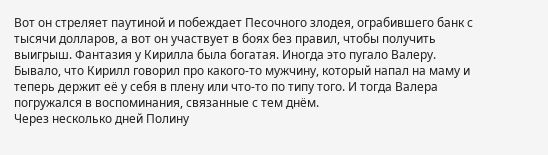Вот он стреляет паутиной и побеждает Песочного злодея, ограбившего банк с тысячи долларов, а вот он участвует в боях без правил, чтобы получить выигрыш. Фантазия у Кирилла была богатая. Иногда это пугало Валеру. Бывало, что Кирилл говорил про какого-то мужчину, который напал на маму и теперь держит её у себя в плену или что-то по типу того. И тогда Валера погружался в воспоминания, связанные с тем днём.
Через несколько дней Полину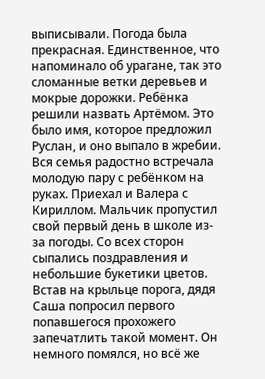выписывали. Погода была прекрасная. Единственное, что напоминало об урагане, так это сломанные ветки деревьев и мокрые дорожки. Ребёнка решили назвать Артёмом. Это было имя, которое предложил Руслан, и оно выпало в жребии. Вся семья радостно встречала молодую пару с ребёнком на руках. Приехал и Валера с Кириллом. Мальчик пропустил свой первый день в школе из-за погоды. Со всех сторон сыпались поздравления и небольшие букетики цветов. Встав на крыльце порога, дядя Саша попросил первого попавшегося прохожего запечатлить такой момент. Он немного помялся, но всё же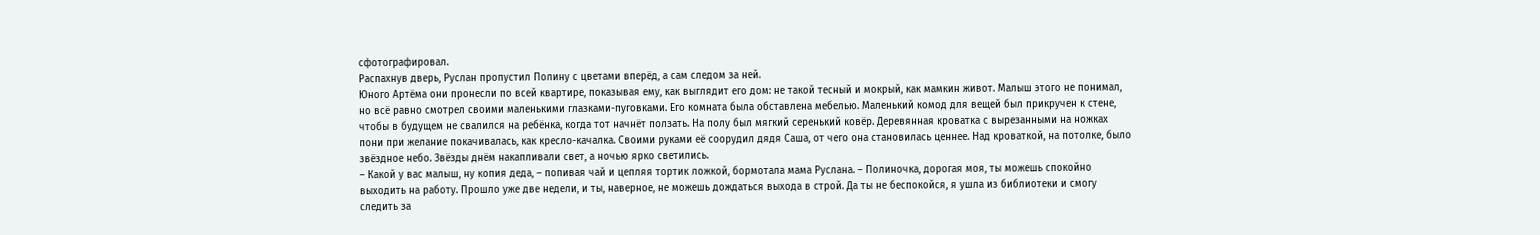сфотографировал.
Распахнув дверь, Руслан пропустил Полину с цветами вперёд, а сам следом за ней.
Юного Артёма они пронесли по всей квартире, показывая ему, как выглядит его дом: не такой тесный и мокрый, как мамкин живот. Малыш этого не понимал, но всё равно смотрел своими маленькими глазками-пуговками. Его комната была обставлена мебелью. Маленький комод для вещей был прикручен к стене, чтобы в будущем не свалился на ребёнка, когда тот начнёт ползать. На полу был мягкий серенький ковёр. Деревянная кроватка с вырезанными на ножках пони при желание покачивалась, как кресло-качалка. Своими руками её соорудил дядя Саша, от чего она становилась ценнее. Над кроваткой, на потолке, было звёздное небо. Звёзды днём накапливали свет, а ночью ярко светились.
– Какой у вас малыш, ну копия деда, – попивая чай и цепляя тортик ложкой, бормотала мама Руслана. – Полиночка, дорогая моя, ты можешь спокойно выходить на работу. Прошло уже две недели, и ты, наверное, не можешь дождаться выхода в строй. Да ты не беспокойся, я ушла из библиотеки и смогу следить за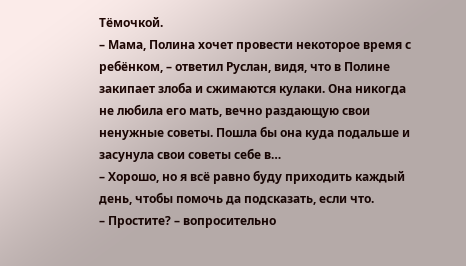Тёмочкой.
– Мама, Полина хочет провести некоторое время с ребёнком, – ответил Руслан, видя, что в Полине закипает злоба и сжимаются кулаки. Она никогда не любила его мать, вечно раздающую свои ненужные советы. Пошла бы она куда подальше и засунула свои советы себе в…
– Хорошо, но я всё равно буду приходить каждый день, чтобы помочь да подсказать, если что.
– Простите? – вопросительно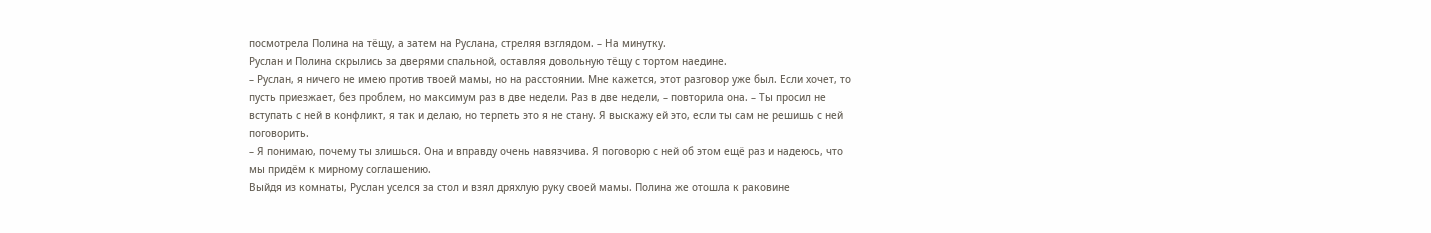посмотрела Полина на тёщу, а затем на Руслана, стреляя взглядом. – На минутку.
Руслан и Полина скрылись за дверями спальной, оставляя довольную тёщу с тортом наедине.
– Руслан, я ничего не имею против твоей мамы, но на расстоянии. Мне кажется, этот разговор уже был. Если хочет, то пусть приезжает, без проблем, но максимум раз в две недели. Раз в две недели, – повторила она. – Ты просил не вступать с ней в конфликт, я так и делаю, но терпеть это я не стану. Я выскажу ей это, если ты сам не решишь с ней поговорить.
– Я понимаю, почему ты злишься. Она и вправду очень навязчива. Я поговорю с ней об этом ещё раз и надеюсь, что мы придём к мирному соглашению.
Выйдя из комнаты, Руслан уселся за стол и взял дряхлую руку своей мамы. Полина же отошла к раковине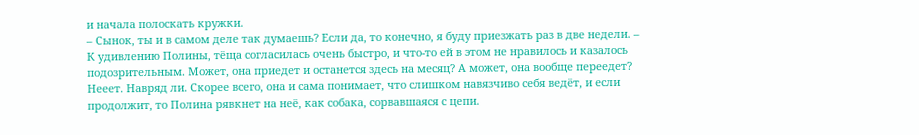и начала полоскать кружки.
– Сынок, ты и в самом деле так думаешь? Если да, то конечно, я буду приезжать раз в две недели. – К удивлению Полины, тёща согласилась очень быстро, и что-то ей в этом не нравилось и казалось подозрительным. Может, она приедет и останется здесь на месяц? А может, она вообще переедет? Нееет. Навряд ли. Скорее всего, она и сама понимает, что слишком навязчиво себя ведёт, и если продолжит, то Полина рявкнет на неё, как собака, сорвавшаяся с цепи.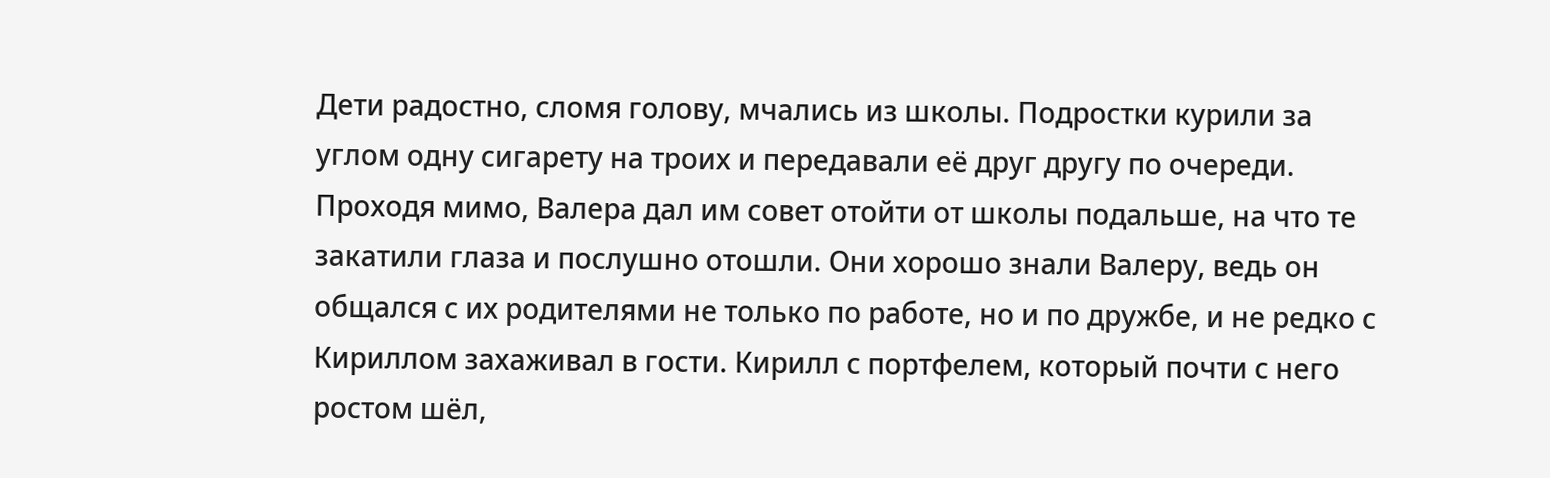Дети радостно, сломя голову, мчались из школы. Подростки курили за углом одну сигарету на троих и передавали её друг другу по очереди. Проходя мимо, Валера дал им совет отойти от школы подальше, на что те закатили глаза и послушно отошли. Они хорошо знали Валеру, ведь он общался с их родителями не только по работе, но и по дружбе, и не редко с Кириллом захаживал в гости. Кирилл с портфелем, который почти с него ростом шёл,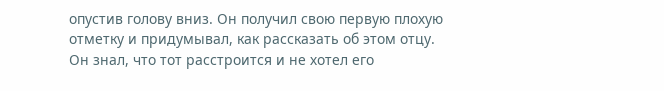опустив голову вниз. Он получил свою первую плохую отметку и придумывал, как рассказать об этом отцу. Он знал, что тот расстроится и не хотел его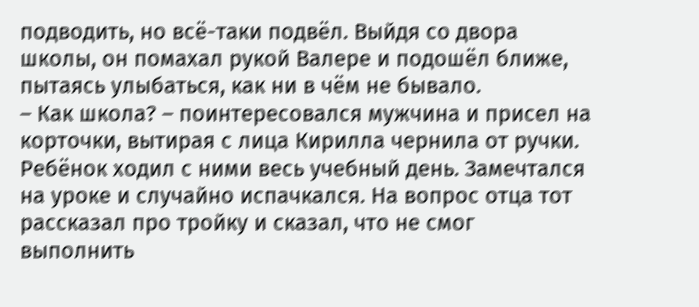подводить, но всё-таки подвёл. Выйдя со двора школы, он помахал рукой Валере и подошёл ближе, пытаясь улыбаться, как ни в чём не бывало.
– Как школа? – поинтересовался мужчина и присел на корточки, вытирая с лица Кирилла чернила от ручки. Ребёнок ходил с ними весь учебный день. Замечтался на уроке и случайно испачкался. На вопрос отца тот рассказал про тройку и сказал, что не смог выполнить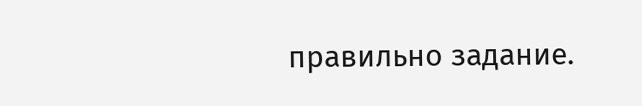правильно задание.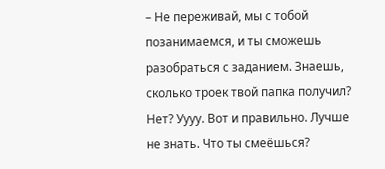– Не переживай, мы с тобой позанимаемся, и ты сможешь разобраться с заданием. Знаешь, сколько троек твой папка получил? Нет? Уууу. Вот и правильно. Лучше не знать. Что ты смеёшься?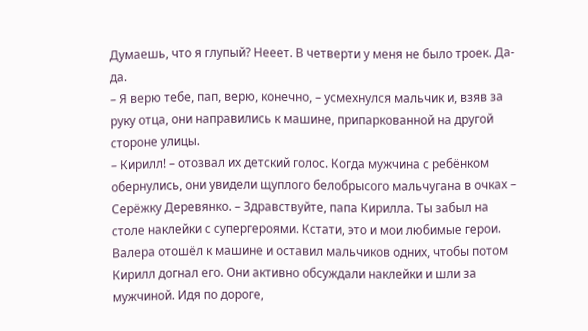Думаешь, что я глупый? Нееет. В четверти у меня не было троек. Да-да.
– Я верю тебе, пап, верю, конечно, – усмехнулся мальчик и, взяв за руку отца, они направились к машине, припаркованной на другой стороне улицы.
– Кирилл! – отозвал их детский голос. Когда мужчина с ребёнком обернулись, они увидели щуплого белобрысого мальчугана в очках – Серёжку Деревянко. – Здравствуйте, папа Кирилла. Ты забыл на столе наклейки с супергероями. Кстати, это и мои любимые герои.
Валера отошёл к машине и оставил мальчиков одних, чтобы потом Кирилл догнал его. Они активно обсуждали наклейки и шли за мужчиной. Идя по дороге,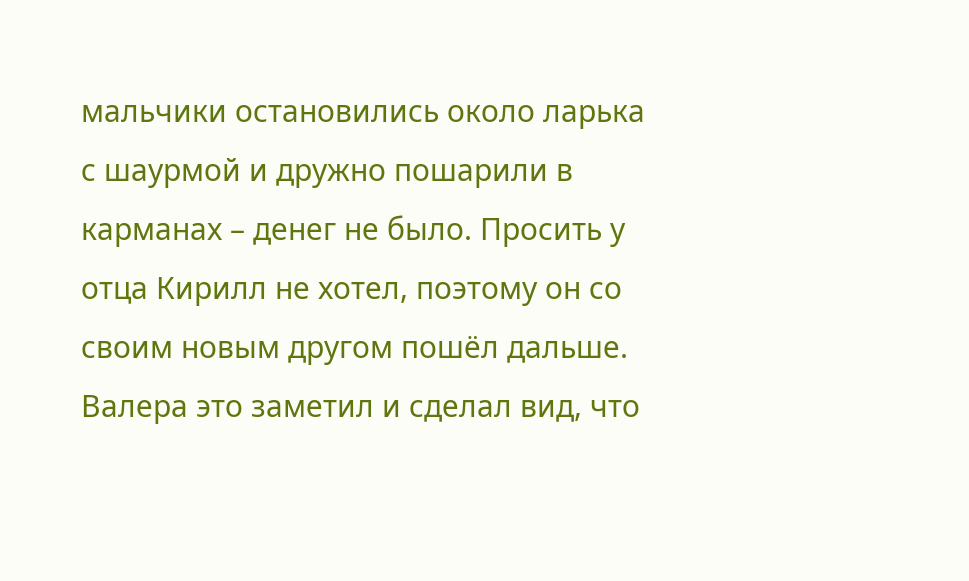мальчики остановились около ларька с шаурмой и дружно пошарили в карманах – денег не было. Просить у отца Кирилл не хотел, поэтому он со своим новым другом пошёл дальше. Валера это заметил и сделал вид, что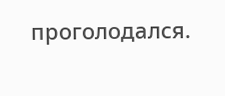проголодался.